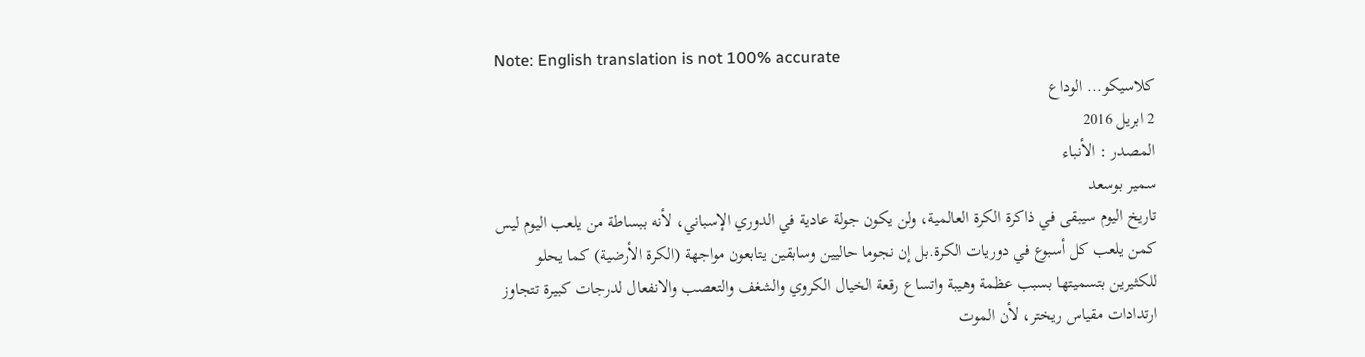Note: English translation is not 100% accurate
كلاسيكو... الوداع
2 ابريل 2016
المصدر : الأنباء
سمير بوسعد
تاريخ اليوم سيبقى في ذاكرة الكرة العالمية، ولن يكون جولة عادية في الدوري الإسباني، لأنه ببساطة من يلعب اليوم ليس كمن يلعب كل أسبوع في دوريات الكرة.بل إن نجوما حاليين وسابقين يتابعون مواجهة (الكرة الأرضية) كما يحلو للكثيرين بتسميتها بسبب عظمة وهيبة واتساع رقعة الخيال الكروي والشغف والتعصب والانفعال لدرجات كبيرة تتجاوز ارتدادات مقياس ريختر، لأن الموت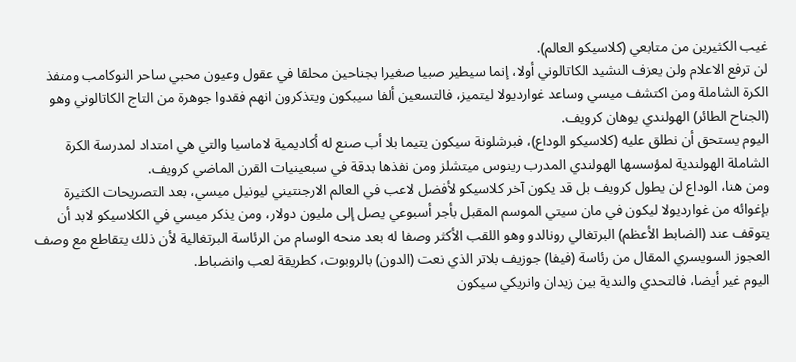غيب الكثيرين من متابعي (كلاسيكو العالم).
لن ترفع الاعلام ولن يعزف النشيد الكاتالوني أولا، إنما سيطير صبيا صغيرا بجناحين محلقا في عقول وعيون محبي ساحر النوكامب ومنفذ الكرة الشاملة ومن اكتشف ميسي وساعد غوارديولا ليتميز، فالتسعين ألفا سيبكون ويتذكرون انهم فقدوا جوهرة من التاج الكاتالوني وهو (الجناح الطائر) الهولندي يوهان كرويف.
اليوم يستحق أن نطلق عليه (كلاسيكو الوداع)، فبرشلونة سيكون يتيما بلا أب صنع له أكاديمية لاماسيا والتي هي امتداد لمدرسة الكرة الشاملة الهولندية لمؤسسها الهولندي المدرب رينوس ميتشلز ومن نفذها بدقة في سبعينيات القرن الماضي كرويف.
ومن هنا، الوداع لن يطول كرويف بل قد يكون آخر كلاسيكو لأفضل لاعب في العالم الارجنتيني ليونيل ميسي، بعد التصريحات الكثيرة بإغوائه من غوارديولا ليكون في مان سيتي الموسم المقبل بأجر أسبوعي يصل إلى مليون دولار، ومن يذكر ميسي في الكلاسيكو لابد أن يتوقف عند (الضابط الأعظم) البرتغالي رونالدو وهو اللقب الأكثر وصفا له بعد منحه الوسام من الرئاسة البرتغالية لأن ذلك يتقاطع مع وصف العجوز السويسري المقال من رئاسة (فيفا) جوزيف بلاتر الذي نعت (الدون) بالروبوت، كطريقة لعب وانضباط.
اليوم غير أيضا، فالتحدي والندية بين زيدان وانريكي سيكون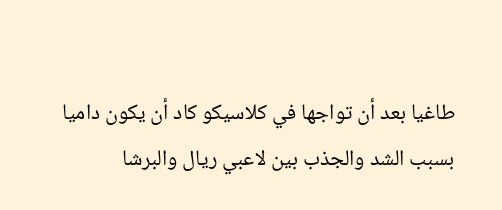طاغيا بعد أن تواجها في كلاسيكو كاد أن يكون داميا بسبب الشد والجذب بين لاعبي ريال والبرشا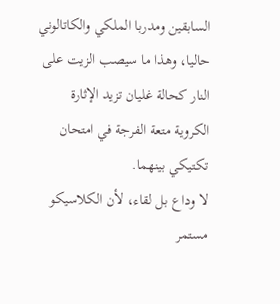السابقين ومدربا الملكي والكاتالوني حاليا، وهذا ما سيصب الزيت على النار كحالة غليان تزيد الإثارة الكروية متعة الفرجة في امتحان تكتيكي بينهما.
لا وداع بل لقاء، لأن الكلاسيكو مستمر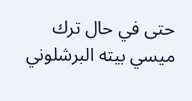حتى في حال ترك ميسي بيته البرشلوني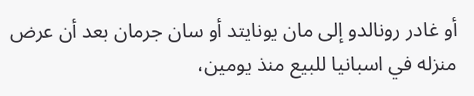أو غادر رونالدو إلى مان يونايتد أو سان جرمان بعد أن عرض منزله في اسبانيا للبيع منذ يومين،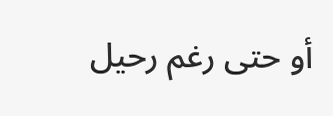أو حتى رغم رحيل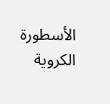الأسطورة الكروية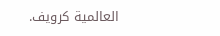العالمية كرويف.